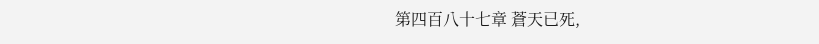第四百八十七章 蒼天已死,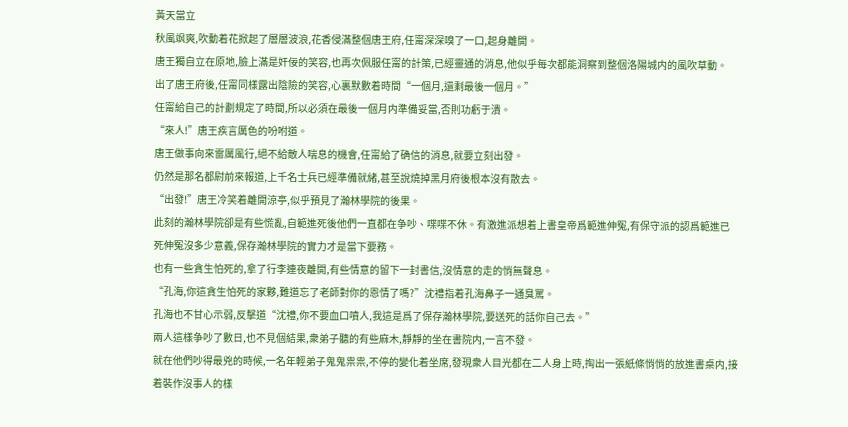黃天當立
秋風飒爽,吹動着花掀起了層層波浪,花香侵滿整個唐王府,任甯深深嗅了一口,起身離開。
唐王獨自立在原地,臉上滿是奸佞的笑容,也再次佩服任甯的計策,已經靈通的消息,他似乎每次都能洞察到整個洛陽城内的風吹草動。
出了唐王府後,任甯同樣露出陰險的笑容,心裏默數着時間“一個月,還剩最後一個月。”
任甯給自己的計劃規定了時間,所以必須在最後一個月内準備妥當,否則功虧于潰。
“來人!”唐王疾言厲色的吩咐道。
唐王做事向來雷厲風行,絕不給敵人喘息的機會,任甯給了确信的消息,就要立刻出發。
仍然是那名都尉前來報道,上千名士兵已經準備就緒,甚至說燒掉黑月府後根本沒有散去。
“出發!”唐王冷笑着離開涼亭,似乎預見了瀚林學院的後果。
此刻的瀚林學院卻是有些慌亂,自範進死後他們一直都在争吵、喋喋不休。有激進派想着上書皇帝爲範進伸冤,有保守派的認爲範進已死伸冤沒多少意義,保存瀚林學院的實力才是當下要務。
也有一些貪生怕死的,拿了行李連夜離開,有些情意的留下一封書信,沒情意的走的悄無聲息。
“孔海,你這貪生怕死的家夥,難道忘了老師對你的恩情了嗎?”沈禮指着孔海鼻子一通臭罵。
孔海也不甘心示弱,反擊道“沈禮,你不要血口噴人,我這是爲了保存瀚林學院,要送死的話你自己去。”
兩人這樣争吵了數日,也不見個結果,衆弟子聽的有些麻木,靜靜的坐在書院内,一言不發。
就在他們吵得最兇的時候,一名年輕弟子鬼鬼祟祟,不停的變化着坐席,發現衆人目光都在二人身上時,掏出一張紙條悄悄的放進書桌内,接着裝作沒事人的樣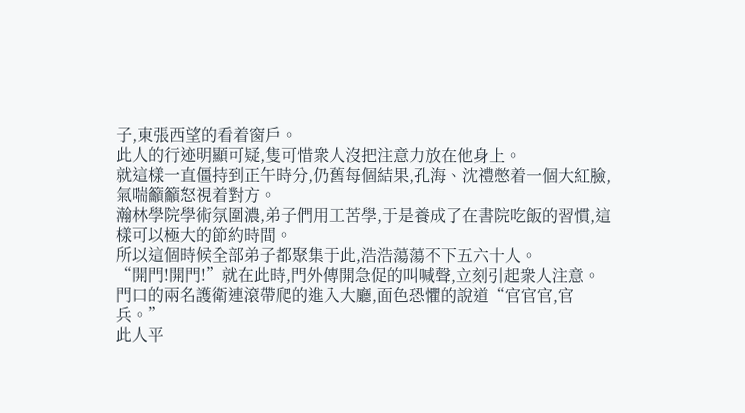子,東張西望的看着窗戶。
此人的行迹明顯可疑,隻可惜衆人沒把注意力放在他身上。
就這樣一直僵持到正午時分,仍舊每個結果,孔海、沈禮憋着一個大紅臉,氣喘籲籲怒視着對方。
瀚林學院學術氛圍濃,弟子們用工苦學,于是養成了在書院吃飯的習慣,這樣可以極大的節約時間。
所以這個時候全部弟子都聚集于此,浩浩蕩蕩不下五六十人。
“開門!開門!”就在此時,門外傳開急促的叫喊聲,立刻引起衆人注意。
門口的兩名護衛連滾帶爬的進入大廳,面色恐懼的說道“官官官,官兵。”
此人平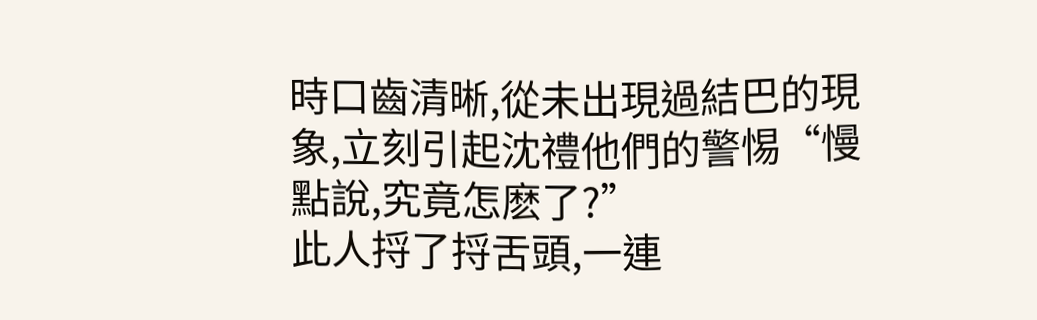時口齒清晰,從未出現過結巴的現象,立刻引起沈禮他們的警惕“慢點說,究竟怎麽了?”
此人捋了捋舌頭,一連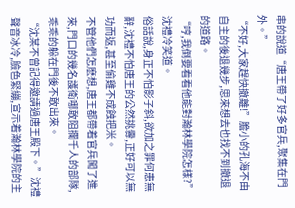串的說道“唐王帶了好多官兵,聚集在門外。”
“不好,大家趕快撤離!”膽小的孔海不由自主的後退幾步,思來想去也找不到撤退的道路。
“哼,我倒要看看他能對瀚林學院怎樣?”沈禮冷笑道。
俗話說,身正不怕影子斜,欲加之罪何患無辭,沈禮不怕唐王的公然挑釁,正好可以無功而返,甚至偷雞不成蝕把米。
不管他們怎麽想,唐王都帶着官兵闖了進來,門口的幾名護衛哪敢阻攔千人的部隊,乖乖的躲在門後不敢出來。
“沈某不曾記得邀請過唐王殿下。”沈禮聲音冰冷,臉色緊繃,宣示着瀚林學院的主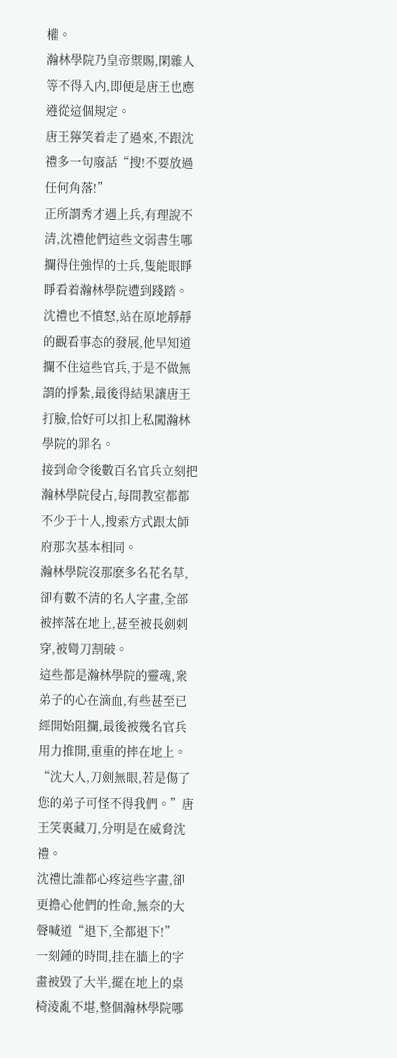權。
瀚林學院乃皇帝禦賜,閑雜人等不得入内,即便是唐王也應遵從這個規定。
唐王獰笑着走了過來,不跟沈禮多一句廢話“搜!不要放過任何角落!”
正所謂秀才遇上兵,有理說不清,沈禮他們這些文弱書生哪攔得住強悍的士兵,隻能眼睜睜看着瀚林學院遭到踐踏。
沈禮也不憤怒,站在原地靜靜的觀看事态的發展,他早知道攔不住這些官兵,于是不做無謂的掙紮,最後得結果讓唐王打臉,恰好可以扣上私闖瀚林學院的罪名。
接到命令後數百名官兵立刻把瀚林學院侵占,每間教室都都不少于十人,搜索方式跟太師府那次基本相同。
瀚林學院沒那麽多名花名草,卻有數不清的名人字畫,全部被摔落在地上,甚至被長劍刺穿,被彎刀割破。
這些都是瀚林學院的靈魂,衆弟子的心在滴血,有些甚至已經開始阻攔,最後被幾名官兵用力推開,重重的摔在地上。
“沈大人,刀劍無眼,若是傷了您的弟子可怪不得我們。”唐王笑裏藏刀,分明是在威脅沈禮。
沈禮比誰都心疼這些字畫,卻更擔心他們的性命,無奈的大聲喊道“退下,全都退下!”
一刻鍾的時間,挂在牆上的字畫被毀了大半,擺在地上的桌椅淩亂不堪,整個瀚林學院哪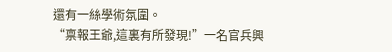還有一絲學術氛圍。
“禀報王爺,這裏有所發現!”一名官兵興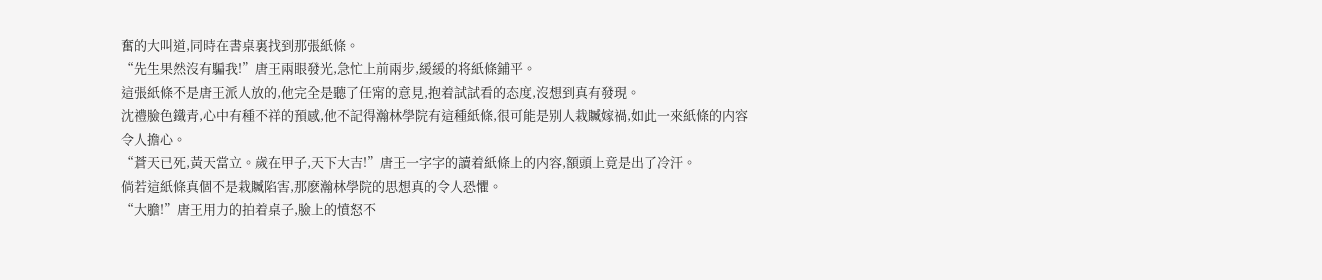奮的大叫道,同時在書桌裏找到那張紙條。
“先生果然沒有騙我!”唐王兩眼發光,急忙上前兩步,緩緩的将紙條鋪平。
這張紙條不是唐王派人放的,他完全是聽了任甯的意見,抱着試試看的态度,沒想到真有發現。
沈禮臉色鐵青,心中有種不祥的預感,他不記得瀚林學院有這種紙條,很可能是别人栽贓嫁禍,如此一來紙條的内容令人擔心。
“蒼天已死,黃天當立。歲在甲子,天下大吉!”唐王一字字的讀着紙條上的内容,額頭上竟是出了冷汗。
倘若這紙條真個不是栽贓陷害,那麽瀚林學院的思想真的令人恐懼。
“大膽!”唐王用力的拍着桌子,臉上的憤怒不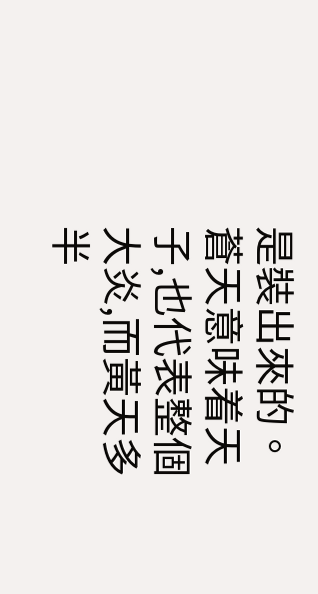是裝出來的。
蒼天意味着天子,也代表整個大炎,而黃天多半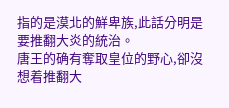指的是漠北的鮮卑族,此話分明是要推翻大炎的統治。
唐王的确有奪取皇位的野心,卻沒想着推翻大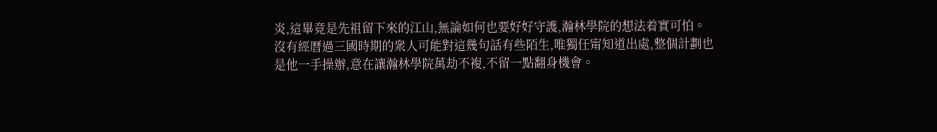炎,這畢竟是先祖留下來的江山,無論如何也要好好守護,瀚林學院的想法着實可怕。
沒有經曆過三國時期的衆人可能對這幾句話有些陌生,唯獨任甯知道出處,整個計劃也是他一手操辦,意在讓瀚林學院萬劫不複,不留一點翻身機會。